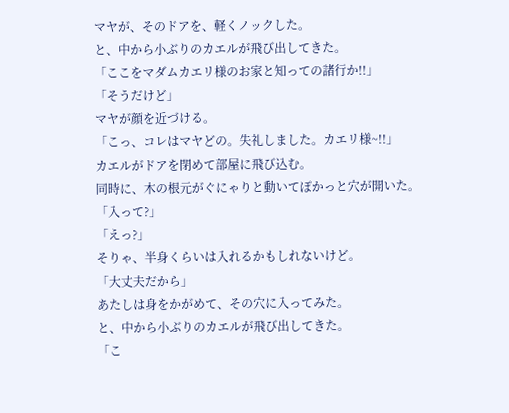マヤが、そのドアを、軽くノックした。
と、中から小ぶりのカエルが飛び出してきた。
「ここをマダムカエリ様のお家と知っての諸行か!!」
「そうだけど」
マヤが顔を近づける。
「こっ、コレはマヤどの。失礼しました。カエリ様~!!」
カエルがドアを閉めて部屋に飛び込む。
同時に、木の根元がぐにゃりと動いてぽかっと穴が開いた。
「入って?」
「えっ?」
そりゃ、半身くらいは入れるかもしれないけど。
「大丈夫だから」
あたしは身をかがめて、その穴に入ってみた。
と、中から小ぶりのカエルが飛び出してきた。
「こ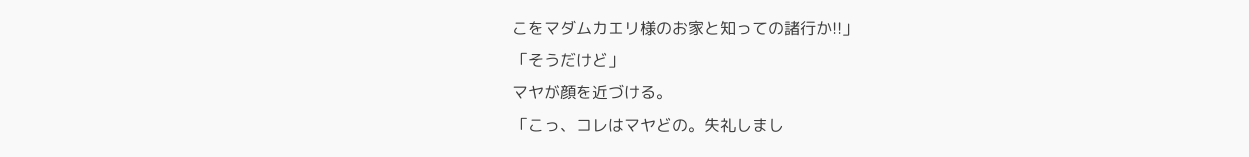こをマダムカエリ様のお家と知っての諸行か!!」
「そうだけど」
マヤが顔を近づける。
「こっ、コレはマヤどの。失礼しまし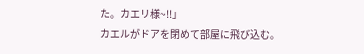た。カエリ様~!!」
カエルがドアを閉めて部屋に飛び込む。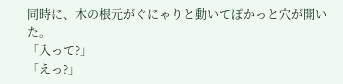同時に、木の根元がぐにゃりと動いてぽかっと穴が開いた。
「入って?」
「えっ?」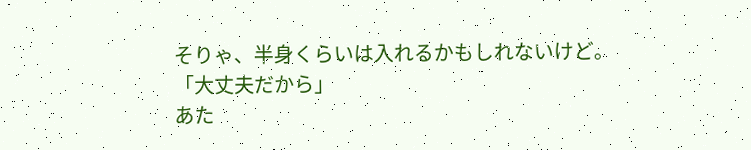そりゃ、半身くらいは入れるかもしれないけど。
「大丈夫だから」
あた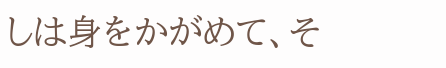しは身をかがめて、そ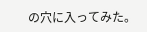の穴に入ってみた。